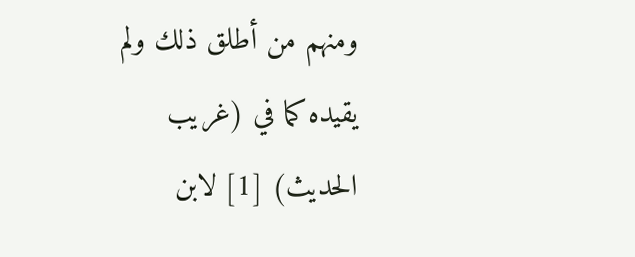ومنهم من أطلق ذلك ولم يقيده كما في (غريب الحديث) [1] لابن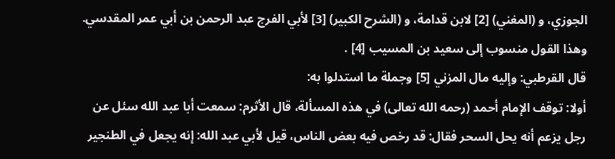الجوزي، و (المغني) [2] لابن قدامة، و (الشرح الكبير) [3] لأبي الفرج عبد الرحمن بن أبي عمر المقدسي. وهذا القول منسوب إلى سعيد بن المسيب [4] .
قال القرطبي: وإليه مال المزني [5] وجملة ما استدلوا به:
أولا: توقف الإمام أحمد (رحمه الله تعالى) في هذه المسألة، قال الأثرم: سمعت أبا عبد الله سئل عن رجل يزعم أنه يحل السحر فقال: قد رخص فيه بعض الناس، قيل لأبي عبد الله: إنه يجعل في الطنجير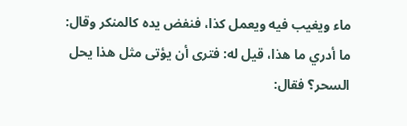ماء ويغيب فيه ويعمل كذا، فنفض يده كالمنكر وقال: ما أدري ما هذا، قيل له: فترى أن يؤتى مثل هذا يحل السحر؟ فقال: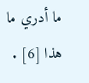ما أدري ما هذا [6] .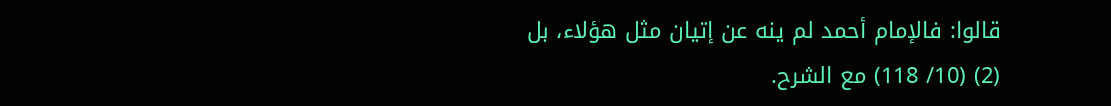قالوا: فالإمام أحمد لم ينه عن إتيان مثل هؤلاء، بل
(2) (10/ 118) مع الشرح.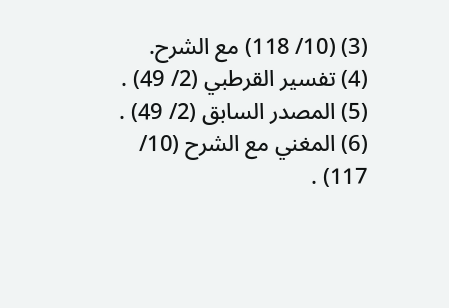(3) (10/ 118) مع الشرح.
(4) تفسير القرطبي (2/ 49) .
(5) المصدر السابق (2/ 49) .
(6) المغني مع الشرح (10/ 117) .